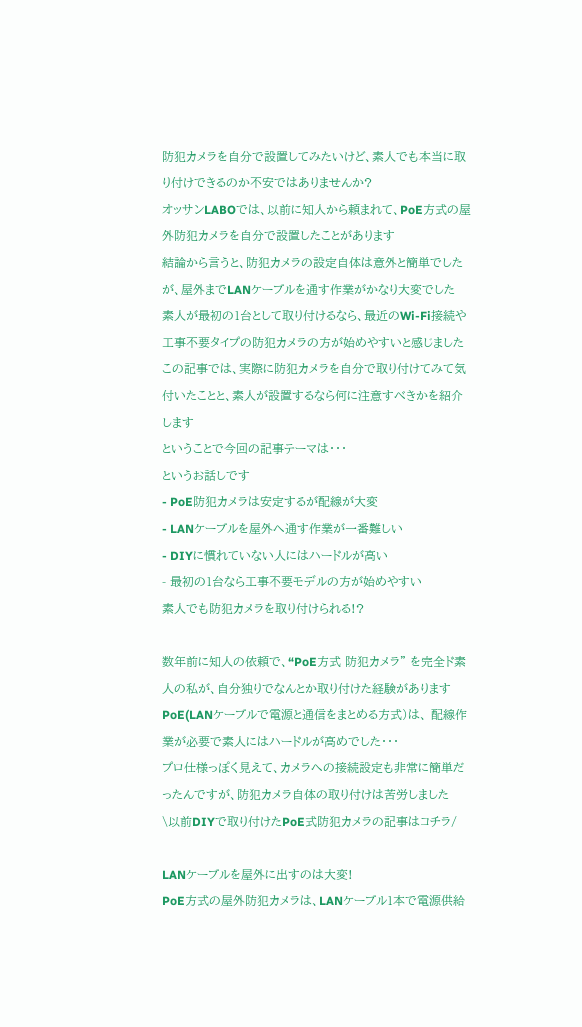防犯カメラを自分で設置してみたいけど、素人でも本当に取り付けできるのか不安ではありませんか?
オッサンLABOでは、以前に知人から頼まれて、PoE方式の屋外防犯カメラを自分で設置したことがあります
結論から言うと、防犯カメラの設定自体は意外と簡単でしたが、屋外までLANケーブルを通す作業がかなり大変でした
素人が最初の1台として取り付けるなら、最近のWi-Fi接続や工事不要タイプの防犯カメラの方が始めやすいと感じました
この記事では、実際に防犯カメラを自分で取り付けてみて気付いたことと、素人が設置するなら何に注意すべきかを紹介します
ということで今回の記事テーマは・・・
というお話しです
- PoE防犯カメラは安定するが配線が大変
- LANケーブルを屋外へ通す作業が一番難しい
- DIYに慣れていない人にはハードルが高い
- 最初の1台なら工事不要モデルの方が始めやすい
素人でも防犯カメラを取り付けられる!?

数年前に知人の依頼で、“PoE方式 防犯カメラ” を完全ド素人の私が、自分独りでなんとか取り付けた経験があります
PoE(LANケーブルで電源と通信をまとめる方式)は、 配線作業が必要で素人にはハードルが高めでした・・・
プロ仕様っぽく見えて、カメラへの接続設定も非常に簡単だったんですが、防犯カメラ自体の取り付けは苦労しました
\以前DIYで取り付けたPoE式防犯カメラの記事はコチラ/

LANケーブルを屋外に出すのは大変!
PoE方式の屋外防犯カメラは、LANケーブル1本で電源供給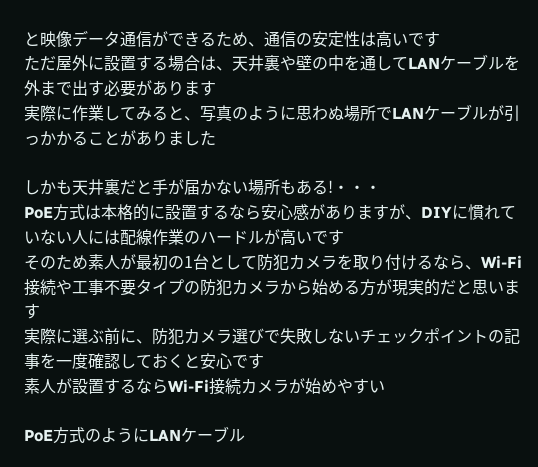と映像データ通信ができるため、通信の安定性は高いです
ただ屋外に設置する場合は、天井裏や壁の中を通してLANケーブルを外まで出す必要があります
実際に作業してみると、写真のように思わぬ場所でLANケーブルが引っかかることがありました

しかも天井裏だと手が届かない場所もある!・・・
PoE方式は本格的に設置するなら安心感がありますが、DIYに慣れていない人には配線作業のハードルが高いです
そのため素人が最初の1台として防犯カメラを取り付けるなら、Wi-Fi接続や工事不要タイプの防犯カメラから始める方が現実的だと思います
実際に選ぶ前に、防犯カメラ選びで失敗しないチェックポイントの記事を一度確認しておくと安心です
素人が設置するならWi-Fi接続カメラが始めやすい

PoE方式のようにLANケーブル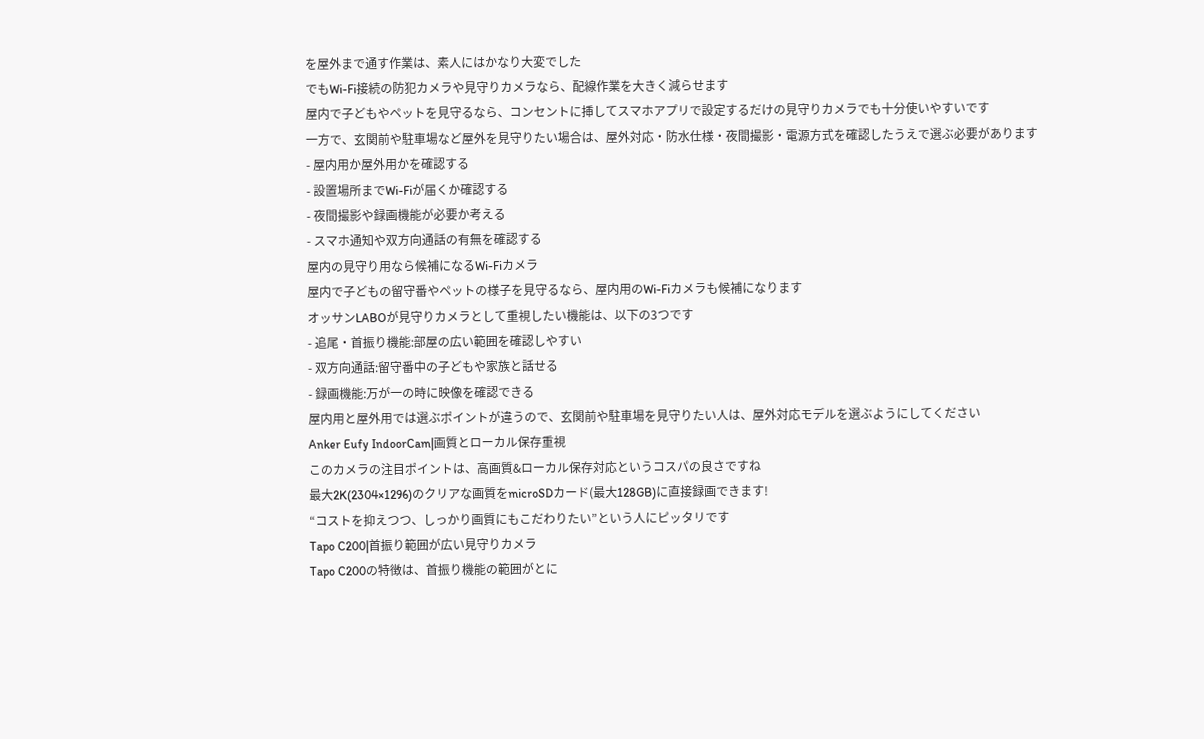を屋外まで通す作業は、素人にはかなり大変でした
でもWi-Fi接続の防犯カメラや見守りカメラなら、配線作業を大きく減らせます
屋内で子どもやペットを見守るなら、コンセントに挿してスマホアプリで設定するだけの見守りカメラでも十分使いやすいです
一方で、玄関前や駐車場など屋外を見守りたい場合は、屋外対応・防水仕様・夜間撮影・電源方式を確認したうえで選ぶ必要があります
- 屋内用か屋外用かを確認する
- 設置場所までWi-Fiが届くか確認する
- 夜間撮影や録画機能が必要か考える
- スマホ通知や双方向通話の有無を確認する
屋内の見守り用なら候補になるWi-Fiカメラ
屋内で子どもの留守番やペットの様子を見守るなら、屋内用のWi-Fiカメラも候補になります
オッサンLABOが見守りカメラとして重視したい機能は、以下の3つです
- 追尾・首振り機能:部屋の広い範囲を確認しやすい
- 双方向通話:留守番中の子どもや家族と話せる
- 録画機能:万が一の時に映像を確認できる
屋内用と屋外用では選ぶポイントが違うので、玄関前や駐車場を見守りたい人は、屋外対応モデルを選ぶようにしてください
Anker Eufy IndoorCam|画質とローカル保存重視
このカメラの注目ポイントは、高画質&ローカル保存対応というコスパの良さですね
最大2K(2304×1296)のクリアな画質をmicroSDカード(最大128GB)に直接録画できます!
“コストを抑えつつ、しっかり画質にもこだわりたい”という人にピッタリです
Tapo C200|首振り範囲が広い見守りカメラ
Tapo C200の特徴は、首振り機能の範囲がとに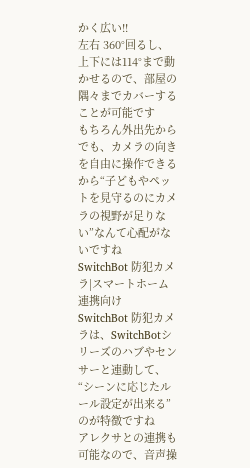かく広い!!
左右 360°回るし、上下には114°まで動かせるので、部屋の隅々までカバーすることが可能です
もちろん外出先からでも、カメラの向きを自由に操作できるから“子どもやペットを見守るのにカメラの視野が足りない”なんて心配がないですね
SwitchBot 防犯カメラ|スマートホーム連携向け
SwitchBot 防犯カメラは、SwitchBotシリーズのハブやセンサーと連動して、“シーンに応じたルール設定が出来る”のが特徴ですね
アレクサとの連携も可能なので、音声操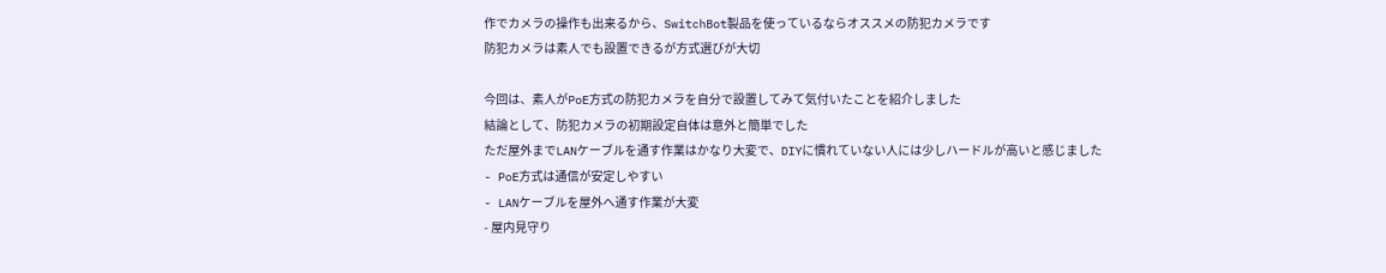作でカメラの操作も出来るから、SwitchBot製品を使っているならオススメの防犯カメラです
防犯カメラは素人でも設置できるが方式選びが大切

今回は、素人がPoE方式の防犯カメラを自分で設置してみて気付いたことを紹介しました
結論として、防犯カメラの初期設定自体は意外と簡単でした
ただ屋外までLANケーブルを通す作業はかなり大変で、DIYに慣れていない人には少しハードルが高いと感じました
- PoE方式は通信が安定しやすい
- LANケーブルを屋外へ通す作業が大変
- 屋内見守り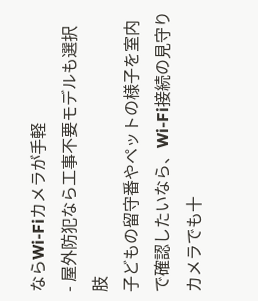ならWi-Fiカメラが手軽
- 屋外防犯なら工事不要モデルも選択肢
子どもの留守番やペットの様子を室内で確認したいなら、Wi-Fi接続の見守りカメラでも十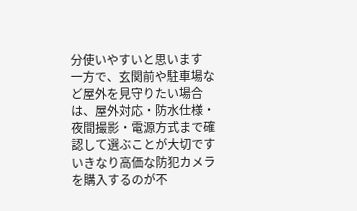分使いやすいと思います
一方で、玄関前や駐車場など屋外を見守りたい場合は、屋外対応・防水仕様・夜間撮影・電源方式まで確認して選ぶことが大切です
いきなり高価な防犯カメラを購入するのが不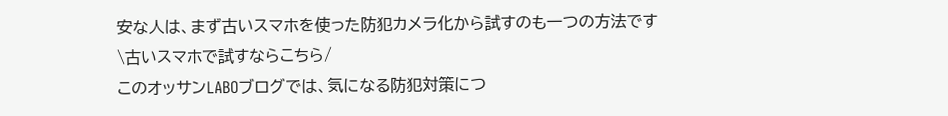安な人は、まず古いスマホを使った防犯カメラ化から試すのも一つの方法です
\古いスマホで試すならこちら/
このオッサンLABOブログでは、気になる防犯対策につ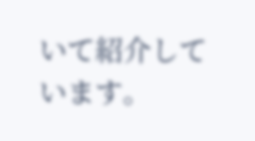いて紹介しています。